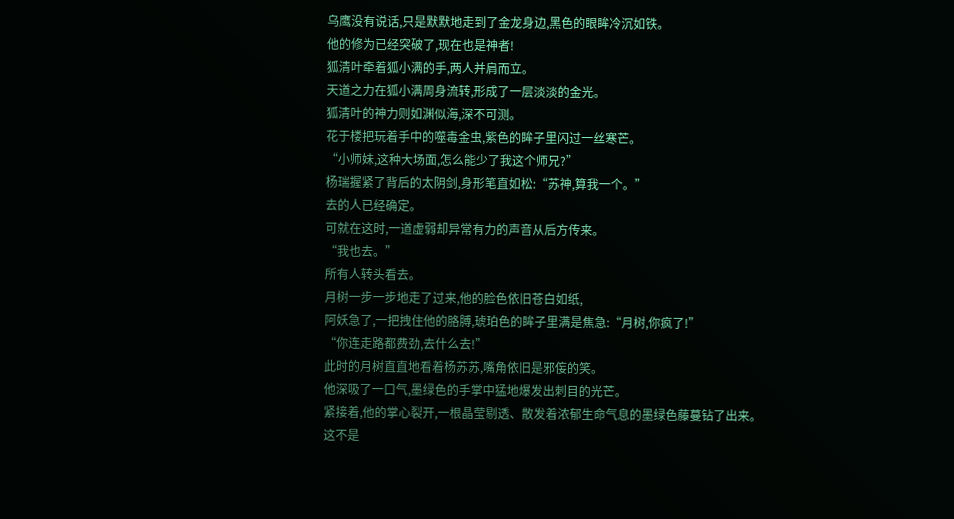乌鹰没有说话,只是默默地走到了金龙身边,黑色的眼眸冷沉如铁。
他的修为已经突破了,现在也是神者!
狐清叶牵着狐小满的手,两人并肩而立。
天道之力在狐小满周身流转,形成了一层淡淡的金光。
狐清叶的神力则如渊似海,深不可测。
花于楼把玩着手中的噬毒金虫,紫色的眸子里闪过一丝寒芒。
“小师妹,这种大场面,怎么能少了我这个师兄?”
杨瑞握紧了背后的太阴剑,身形笔直如松:“苏神,算我一个。”
去的人已经确定。
可就在这时,一道虚弱却异常有力的声音从后方传来。
“我也去。”
所有人转头看去。
月树一步一步地走了过来,他的脸色依旧苍白如纸,
阿妖急了,一把拽住他的胳膊,琥珀色的眸子里满是焦急:“月树,你疯了!”
“你连走路都费劲,去什么去!”
此时的月树直直地看着杨苏苏,嘴角依旧是邪侫的笑。
他深吸了一口气,墨绿色的手掌中猛地爆发出刺目的光芒。
紧接着,他的掌心裂开,一根晶莹剔透、散发着浓郁生命气息的墨绿色藤蔓钻了出来。
这不是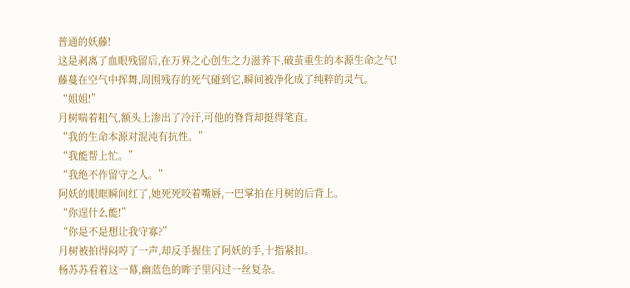普通的妖藤!
这是剥离了血眼残留后,在万界之心创生之力滋养下,破茧重生的本源生命之气!
藤蔓在空气中挥舞,周围残存的死气碰到它,瞬间被净化成了纯粹的灵气。
“姐姐!”
月树喘着粗气,额头上渗出了冷汗,可他的脊背却挺得笔直。
“我的生命本源对混沌有抗性。”
“我能帮上忙。”
“我绝不作留守之人。”
阿妖的眼眶瞬间红了,她死死咬着嘴唇,一巴掌拍在月树的后背上。
“你逞什么能!”
“你是不是想让我守寡?”
月树被拍得闷哼了一声,却反手握住了阿妖的手,十指紧扣。
杨苏苏看着这一幕,幽蓝色的眸子里闪过一丝复杂。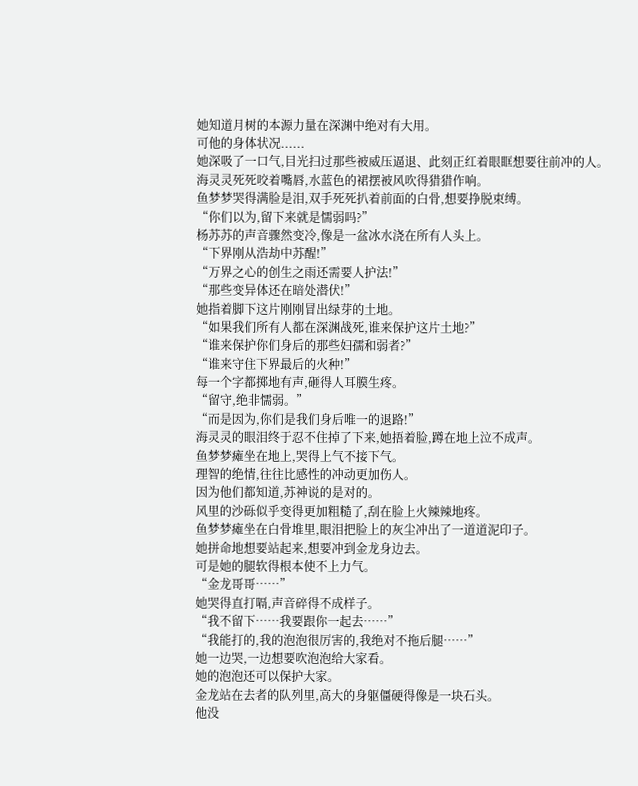她知道月树的本源力量在深渊中绝对有大用。
可他的身体状况......
她深吸了一口气,目光扫过那些被威压逼退、此刻正红着眼眶想要往前冲的人。
海灵灵死死咬着嘴唇,水蓝色的裙摆被风吹得猎猎作响。
鱼梦梦哭得满脸是泪,双手死死扒着前面的白骨,想要挣脱束缚。
“你们以为,留下来就是懦弱吗?”
杨苏苏的声音骤然变冷,像是一盆冰水浇在所有人头上。
“下界刚从浩劫中苏醒!”
“万界之心的创生之雨还需要人护法!”
“那些变异体还在暗处潜伏!”
她指着脚下这片刚刚冒出绿芽的土地。
“如果我们所有人都在深渊战死,谁来保护这片土地?”
“谁来保护你们身后的那些妇孺和弱者?”
“谁来守住下界最后的火种!”
每一个字都掷地有声,砸得人耳膜生疼。
“留守,绝非懦弱。”
“而是因为,你们是我们身后唯一的退路!”
海灵灵的眼泪终于忍不住掉了下来,她捂着脸,蹲在地上泣不成声。
鱼梦梦瘫坐在地上,哭得上气不接下气。
理智的绝情,往往比感性的冲动更加伤人。
因为他们都知道,苏神说的是对的。
风里的沙砾似乎变得更加粗糙了,刮在脸上火辣辣地疼。
鱼梦梦瘫坐在白骨堆里,眼泪把脸上的灰尘冲出了一道道泥印子。
她拼命地想要站起来,想要冲到金龙身边去。
可是她的腿软得根本使不上力气。
“金龙哥哥……”
她哭得直打嗝,声音碎得不成样子。
“我不留下……我要跟你一起去……”
“我能打的,我的泡泡很厉害的,我绝对不拖后腿……”
她一边哭,一边想要吹泡泡给大家看。
她的泡泡还可以保护大家。
金龙站在去者的队列里,高大的身躯僵硬得像是一块石头。
他没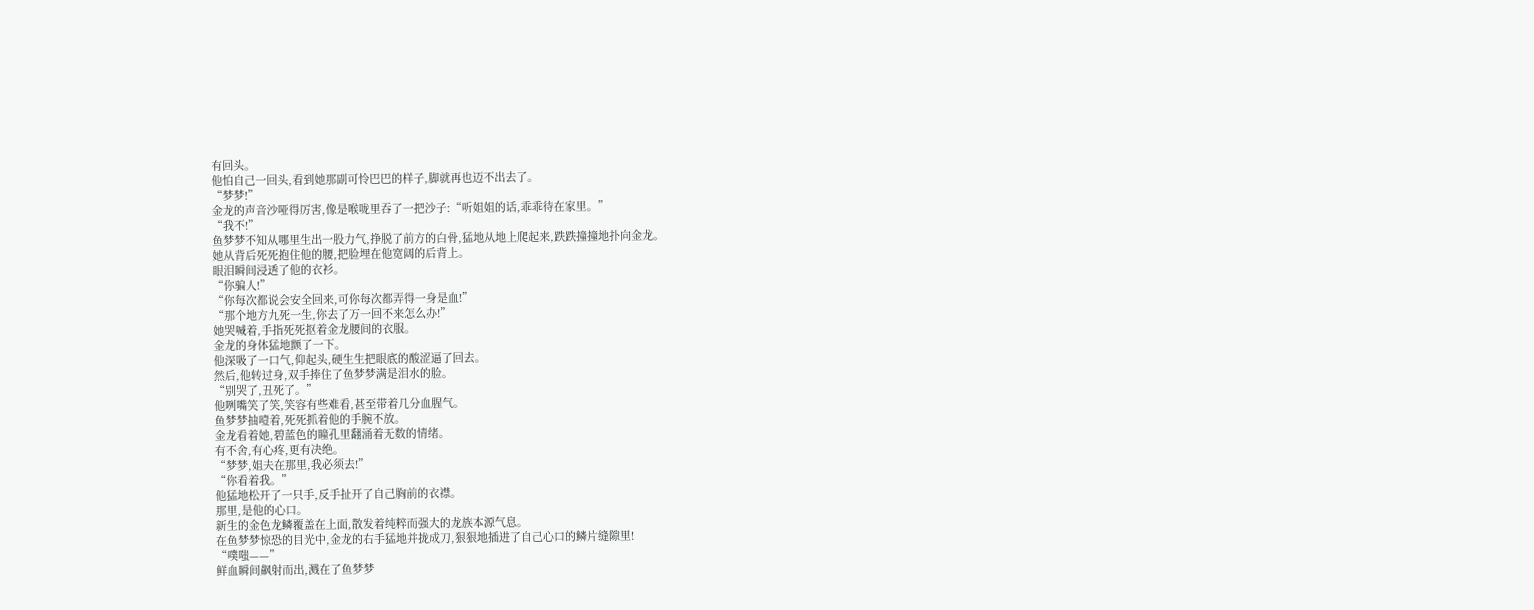有回头。
他怕自己一回头,看到她那副可怜巴巴的样子,脚就再也迈不出去了。
“梦梦!”
金龙的声音沙哑得厉害,像是喉咙里吞了一把沙子:“听姐姐的话,乖乖待在家里。”
“我不!”
鱼梦梦不知从哪里生出一股力气,挣脱了前方的白骨,猛地从地上爬起来,跌跌撞撞地扑向金龙。
她从背后死死抱住他的腰,把脸埋在他宽阔的后背上。
眼泪瞬间浸透了他的衣衫。
“你骗人!”
“你每次都说会安全回来,可你每次都弄得一身是血!”
“那个地方九死一生,你去了万一回不来怎么办!”
她哭喊着,手指死死抠着金龙腰间的衣服。
金龙的身体猛地颤了一下。
他深吸了一口气,仰起头,硬生生把眼底的酸涩逼了回去。
然后,他转过身,双手捧住了鱼梦梦满是泪水的脸。
“别哭了,丑死了。”
他咧嘴笑了笑,笑容有些难看,甚至带着几分血腥气。
鱼梦梦抽噎着,死死抓着他的手腕不放。
金龙看着她,碧蓝色的瞳孔里翻涌着无数的情绪。
有不舍,有心疼,更有决绝。
“梦梦,姐夫在那里,我必须去!”
“你看着我。”
他猛地松开了一只手,反手扯开了自己胸前的衣襟。
那里,是他的心口。
新生的金色龙鳞覆盖在上面,散发着纯粹而强大的龙族本源气息。
在鱼梦梦惊恐的目光中,金龙的右手猛地并拢成刀,狠狠地插进了自己心口的鳞片缝隙里!
“噗嗤——”
鲜血瞬间飙射而出,溅在了鱼梦梦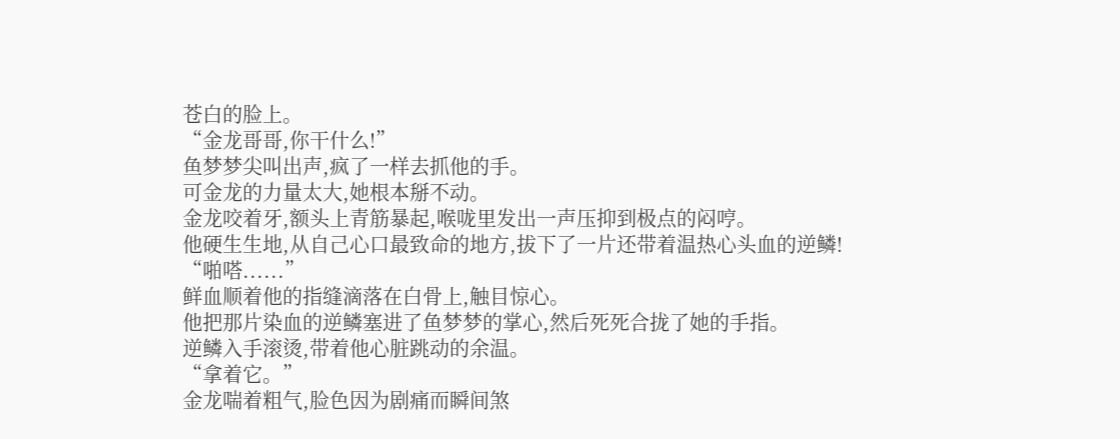苍白的脸上。
“金龙哥哥,你干什么!”
鱼梦梦尖叫出声,疯了一样去抓他的手。
可金龙的力量太大,她根本掰不动。
金龙咬着牙,额头上青筋暴起,喉咙里发出一声压抑到极点的闷哼。
他硬生生地,从自己心口最致命的地方,拔下了一片还带着温热心头血的逆鳞!
“啪嗒......”
鲜血顺着他的指缝滴落在白骨上,触目惊心。
他把那片染血的逆鳞塞进了鱼梦梦的掌心,然后死死合拢了她的手指。
逆鳞入手滚烫,带着他心脏跳动的余温。
“拿着它。”
金龙喘着粗气,脸色因为剧痛而瞬间煞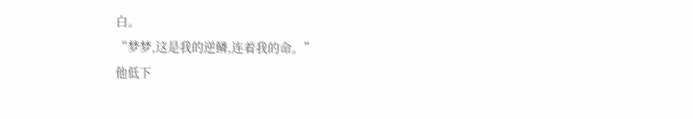白。
“梦梦,这是我的逆鳞,连着我的命。”
他低下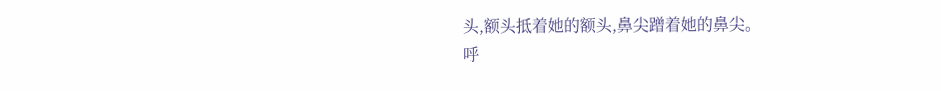头,额头抵着她的额头,鼻尖蹭着她的鼻尖。
呼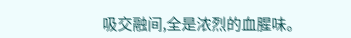吸交融间,全是浓烈的血腥味。